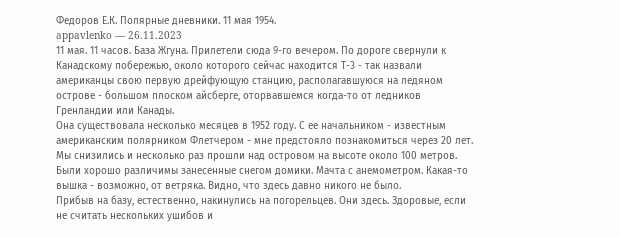Федоров Е.К. Полярные дневники. 11 мая 1954.
appavlenko — 26.11.2023
11 мая. 11 часов. База Жгуна. Прилетели сюда 9-го вечером. По дороге свернули к Канадскому побережью, около которого сейчас находится Т-3 - так назвали американцы свою первую дрейфующую станцию, располагавшуюся на ледяном острове - большом плоском айсберге, оторвавшемся когда-то от ледников Гренландии или Канады.
Она существовала несколько месяцев в 1952 году. С ее начальником - известным американским полярником Флетчером - мне предстояло познакомиться через 20 лет.
Мы снизились и несколько раз прошли над островом на высоте около 100 метров. Были хорошо различимы занесенные снегом домики. Мачта с анемометром. Какая-то вышка - возможно, от ветряка. Видно, что здесь давно никого не было.
Прибыв на базу, естественно, накинулись на погорельцев. Они здесь. Здоровые, если не считать нескольких ушибов и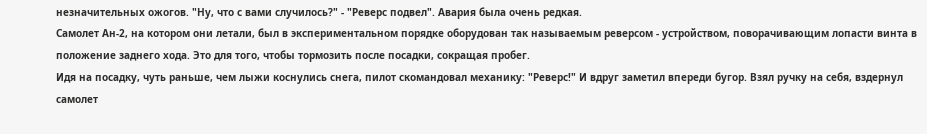незначительных ожогов. "Ну, что с вами случилось?" - "Реверс подвел". Авария была очень редкая.
Самолет Ан-2, на котором они летали, был в экспериментальном порядке оборудован так называемым реверсом - устройством, поворачивающим лопасти винта в положение заднего хода. Это для того, чтобы тормозить после посадки, сокращая пробег.
Идя на посадку, чуть раньше, чем лыжи коснулись снега, пилот скомандовал механику: "Реверс!" И вдруг заметил впереди бугор. Взял ручку на себя, вздернул самолет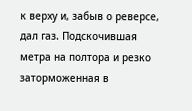к верху и, забыв о реверсе, дал газ. Подскочившая метра на полтора и резко заторможенная в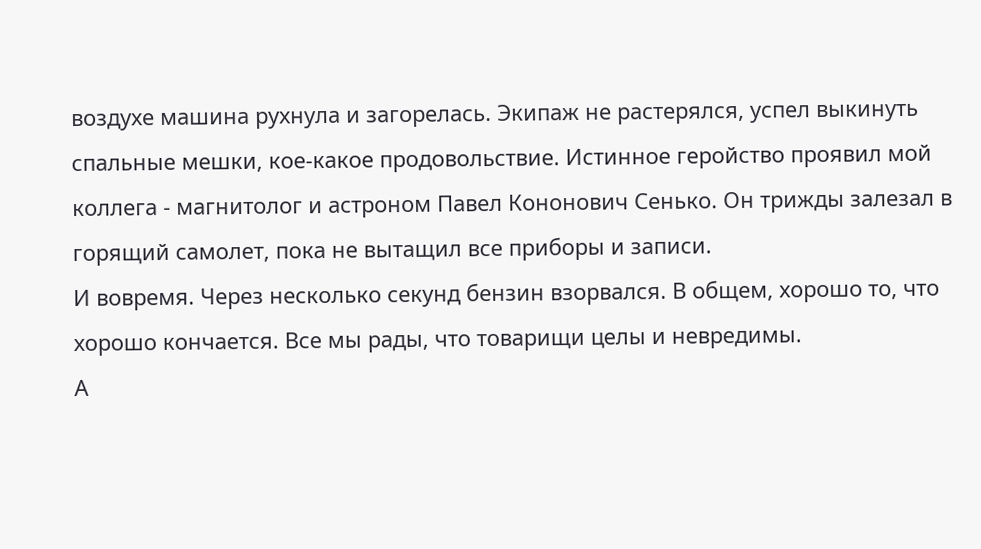воздухе машина рухнула и загорелась. Экипаж не растерялся, успел выкинуть спальные мешки, кое-какое продовольствие. Истинное геройство проявил мой коллега - магнитолог и астроном Павел Кононович Сенько. Он трижды залезал в горящий самолет, пока не вытащил все приборы и записи.
И вовремя. Через несколько секунд бензин взорвался. В общем, хорошо то, что хорошо кончается. Все мы рады, что товарищи целы и невредимы.
А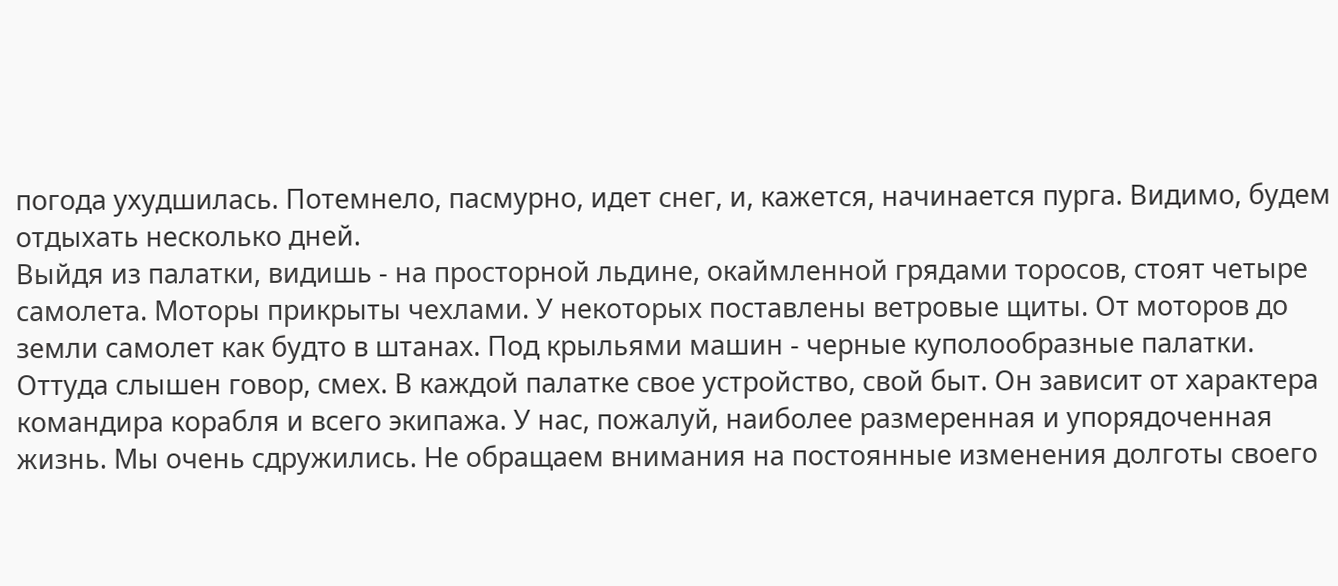погода ухудшилась. Потемнело, пасмурно, идет снег, и, кажется, начинается пурга. Видимо, будем отдыхать несколько дней.
Выйдя из палатки, видишь - на просторной льдине, окаймленной грядами торосов, стоят четыре самолета. Моторы прикрыты чехлами. У некоторых поставлены ветровые щиты. От моторов до земли самолет как будто в штанах. Под крыльями машин - черные куполообразные палатки. Оттуда слышен говор, смех. В каждой палатке свое устройство, свой быт. Он зависит от характера командира корабля и всего экипажа. У нас, пожалуй, наиболее размеренная и упорядоченная жизнь. Мы очень сдружились. Не обращаем внимания на постоянные изменения долготы своего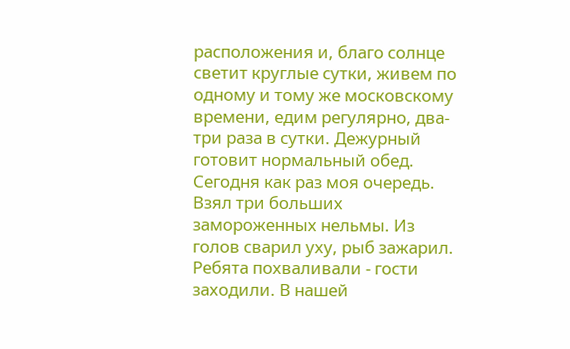расположения и, благо солнце светит круглые сутки, живем по одному и тому же московскому времени, едим регулярно, два-три раза в сутки. Дежурный готовит нормальный обед. Сегодня как раз моя очередь. Взял три больших замороженных нельмы. Из голов сварил уху, рыб зажарил. Ребята похваливали - гости заходили. В нашей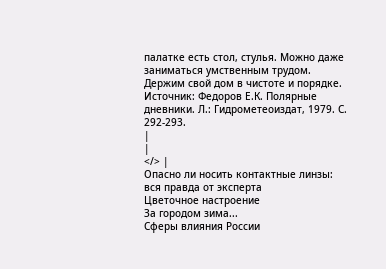палатке есть стол, стулья. Можно даже заниматься умственным трудом. Держим свой дом в чистоте и порядке.
Источник: Федоров Е.К. Полярные дневники. Л.: Гидрометеоиздат, 1979. С. 292-293.
|
|
</> |
Опасно ли носить контактные линзы: вся правда от эксперта
Цветочное настроение
За городом зима...
Сферы влияния России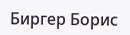Биргер Борис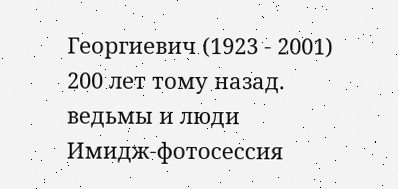Георгиевич (1923 - 2001)
200 лет тому назад.
ведьмы и люди
Имидж-фотосессия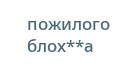пожилого блох**а